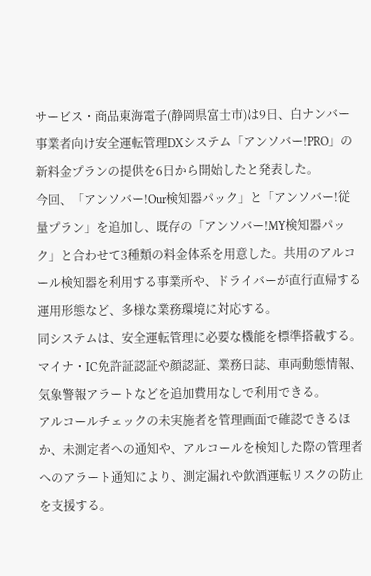サービス・商品東海電子(静岡県富士市)は9日、白ナンバー事業者向け安全運転管理DXシステム「アンソバー!PRO」の新料金プランの提供を6日から開始したと発表した。
今回、「アンソバー!Our検知器パック」と「アンソバー!従量プラン」を追加し、既存の「アンソバー!MY検知器パック」と合わせて3種類の料金体系を用意した。共用のアルコール検知器を利用する事業所や、ドライバーが直行直帰する運用形態など、多様な業務環境に対応する。
同システムは、安全運転管理に必要な機能を標準搭載する。マイナ・IC免許証認証や顔認証、業務日誌、車両動態情報、気象警報アラートなどを追加費用なしで利用できる。
アルコールチェックの未実施者を管理画面で確認できるほか、未測定者への通知や、アルコールを検知した際の管理者へのアラート通知により、測定漏れや飲酒運転リスクの防止を支援する。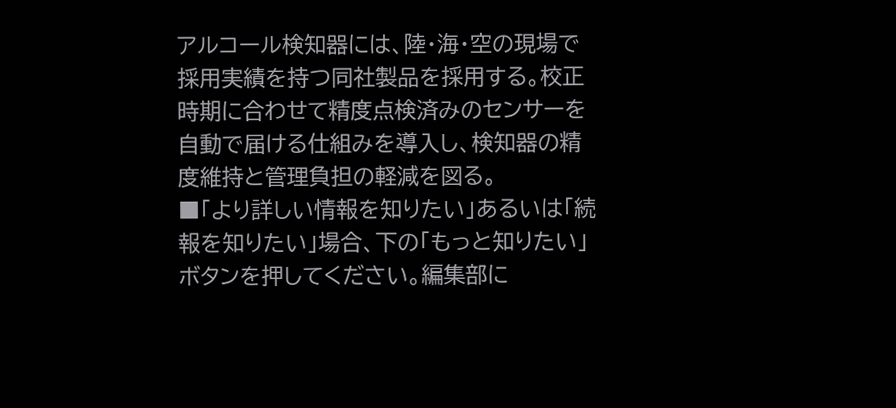アルコール検知器には、陸・海・空の現場で採用実績を持つ同社製品を採用する。校正時期に合わせて精度点検済みのセンサーを自動で届ける仕組みを導入し、検知器の精度維持と管理負担の軽減を図る。
■「より詳しい情報を知りたい」あるいは「続報を知りたい」場合、下の「もっと知りたい」ボタンを押してください。編集部に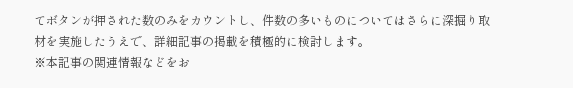てボタンが押された数のみをカウントし、件数の多いものについてはさらに深掘り取材を実施したうえで、詳細記事の掲載を積極的に検討します。
※本記事の関連情報などをお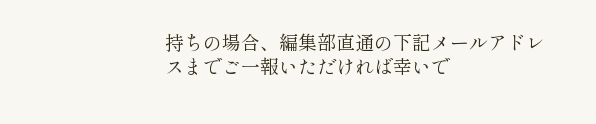持ちの場合、編集部直通の下記メールアドレスまでご一報いただければ幸いで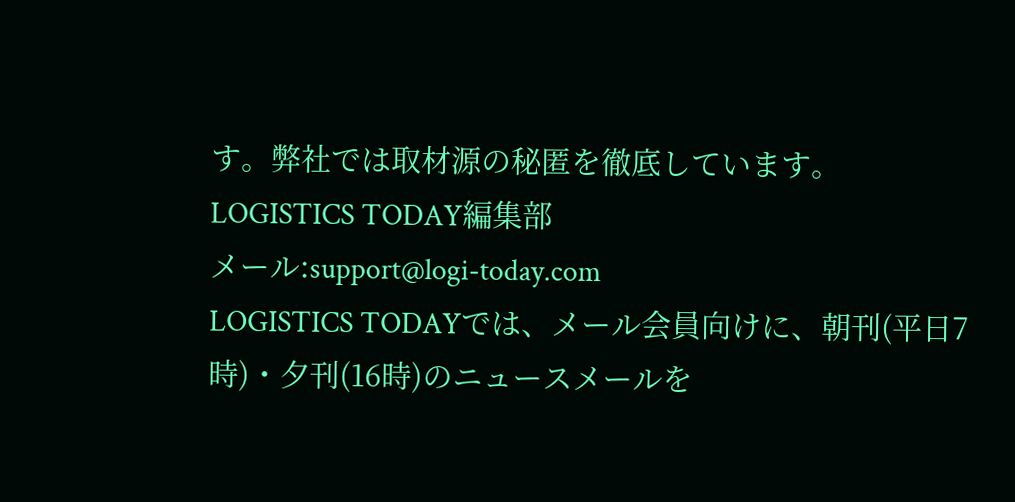す。弊社では取材源の秘匿を徹底しています。
LOGISTICS TODAY編集部
メール:support@logi-today.com
LOGISTICS TODAYでは、メール会員向けに、朝刊(平日7時)・夕刊(16時)のニュースメールを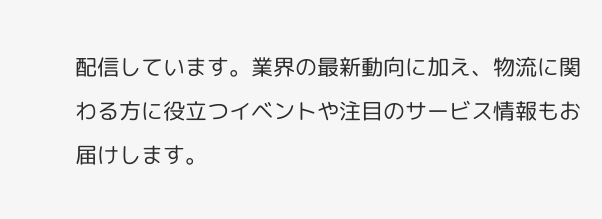配信しています。業界の最新動向に加え、物流に関わる方に役立つイベントや注目のサービス情報もお届けします。